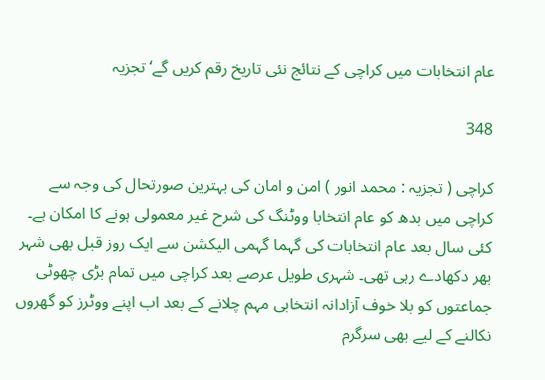عام انتخابات میں کراچی کے نتائج نئی تاریخ رقم کریں گے‘ تجزیہ

348

کراچی ( تجزیہ : محمد انور ) امن و امان کی بہترین صورتحال کی وجہ سے کراچی میں بدھ کو عام انتخابا ووٹنگ کی شرح غیر معمولی ہونے کا امکان ہے۔ کئی سال بعد عام انتخابات کی گہما گہمی الیکشن سے ایک روز قبل بھی شہر بھر دکھادے رہی تھی۔ شہری طویل عرصے بعد کراچی میں تمام بڑی چھوٹی جماعتوں کو بلا خوف آزادانہ انتخابی مہم چلانے کے بعد اب اپنے ووٹرز کو گھروں نکالنے کے لیے بھی سرگرم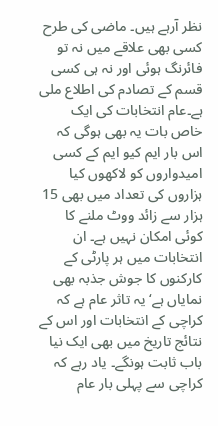نظر آرہے ہیں۔ ماضی کی طرح کسی بھی علاقے میں نہ تو فائرنگ ہوئی اور نہ ہی کسی قسم کے تصادم کی اطلاع ملی ہے۔عام انتخابات کی ایک خاص بات یہ بھی ہوگی کہ اس بار ایم کیو ایم کے کسی امیدواروں کو لاکھوں کیا ہزاروں کی تعداد میں بھی 15 ہزار سے زائد ووٹ ملنے کا کوئی امکان نہیں ہے۔ ان انتخابات میں ہر پارٹی کے کارکنوں کا جوش جذبہ بھی نمایاں ہے‘ یہ تاثر عام ہے کہ کراچی کے انتخابات اور اس کے نتائج تاریخ میں بھی ایک نیا باب ثابت ہونگے۔ یاد رہے کہ کراچی سے پہلی بار عام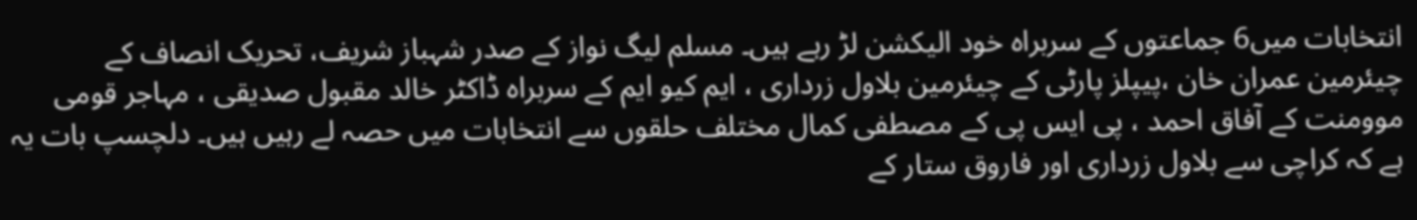انتخابات میں6 جماعتوں کے سربراہ خود الیکشن لڑ رہے ہیں۔ مسلم لیگ نواز کے صدر شہباز شریف، تحریک انصاف کے چیئرمین عمران خان ،پیپلز پارٹی کے چیئرمین بلاول زرداری ، ایم کیو ایم کے سربراہ ڈاکٹر خالد مقبول صدیقی ، مہاجر قومی موومنت کے آفاق احمد ، پی ایس پی کے مصطفی کمال مختلف حلقوں سے انتخابات میں حصہ لے رہیں ہیں۔ دلچسپ بات یہ ہے کہ کراچی سے بلاول زرداری اور فاروق ستار کے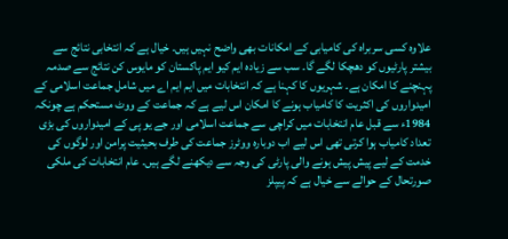علاوہ کسی سربراہ کی کامیابی کے امکانات بھی واضح نہیں ہیں۔ خیال ہے کہ انتخابی نتائج سے بیشتر پارٹیوں کو دھچکا لگے گا۔ سب سے زیادہ ایم کیو ایم پاکستان کو مایوس کن نتائج سے صدمہ پہنچنے کا امکان ہے۔ شہریوں کا کہنا ہے کہ انتخابات میں ایم ایم اے میں شامل جماعت اسلامی کے امیدواروں کی اکثریت کا کامیاب ہونے کا امکان اس لیے ہے کہ جماعت کے ووٹ مستحکم ہے چونکہ 1984ء سے قبل عام انتخابات میں کراچی سے جماعت اسلامی اور جے یو پی کے امیدواروں کی بڑی تعداد کامیاب ہوا کرتی تھی اس لیے اب دوبارہ ووٹرز جماعت کی طرف بحیثیت پرامن اور لوگوں کی خدمت کے لیے پیش پیش ہونے والی پارٹی کی وجہ سے دیکھنے لگے ہیں۔ عام انتخابات کی ملکی صورتحال کے حوالے سے خیال ہے کہ پیپلز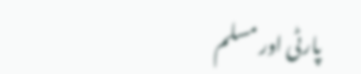پارٹی اور مسلم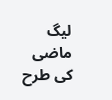لیگ ماضی کی طرح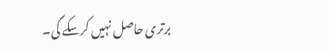برتری حاصل نہیں کرسکے گی۔